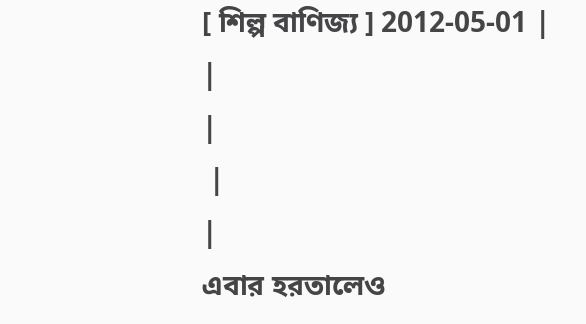[ শিল্প বাণিজ্য ] 2012-05-01 |
|
|
 |
|
এবার হরতালেও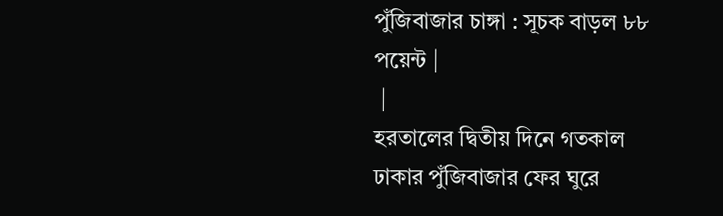পুঁজিবাজার চাঙ্গা : সূচক বাড়ল ৮৮ পয়েন্ট |
 |
হরতালের দ্বিতীয় দিনে গতকাল ঢাকার পুঁজিবাজার ফের ঘুরে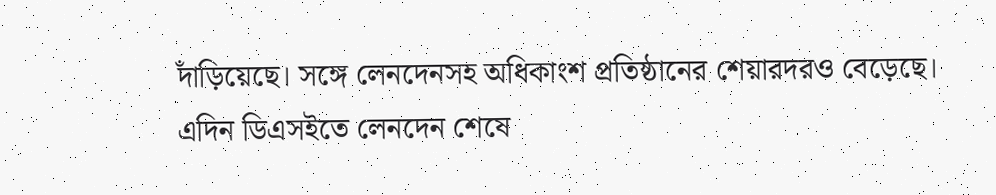দাঁড়িয়েছে। সঙ্গে লেনদেনসহ অধিকাংশ প্রতিষ্ঠানের শেয়ারদরও বেড়েছে। এদিন ডিএসইতে লেনদেন শেষে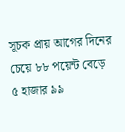সূচক প্রায় আগের দিনের চেয়ে ৮৮ পয়েন্ট বেড়ে ৫ হাজার ৯৯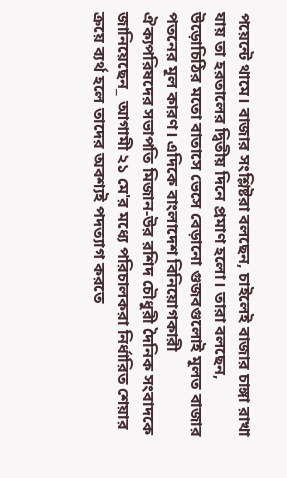পয়েন্টে থামে। বাজার সংশ্লিষ্টরা বলছেন, চাইলেই বাজার চাঙ্গা রাখা যায় তা হরতালের দ্বিতীয় দিনে প্রমাণ হলো। তারা বলছেন, উড়োচিঠির মতো বাতাসে ভেসে বেড়ানো গুজবগুলোই মূলত বাজার পতনের মূল কারণ। এদিকে বাংলাদেশ বিনিয়োগকারী ঐক্যপরিষদের সভাপতি মিজান-উর রশিদ চৌধুরী দৈনিক সংবাদকে জানিয়েছেন_ আগামী ২১ মে'র মধ্যে পরিচালকরা নির্ধারিত শেয়ার ক্রয়ে ব্যর্থ হলে তাদের অবশ্যই পদত্যাগ করতে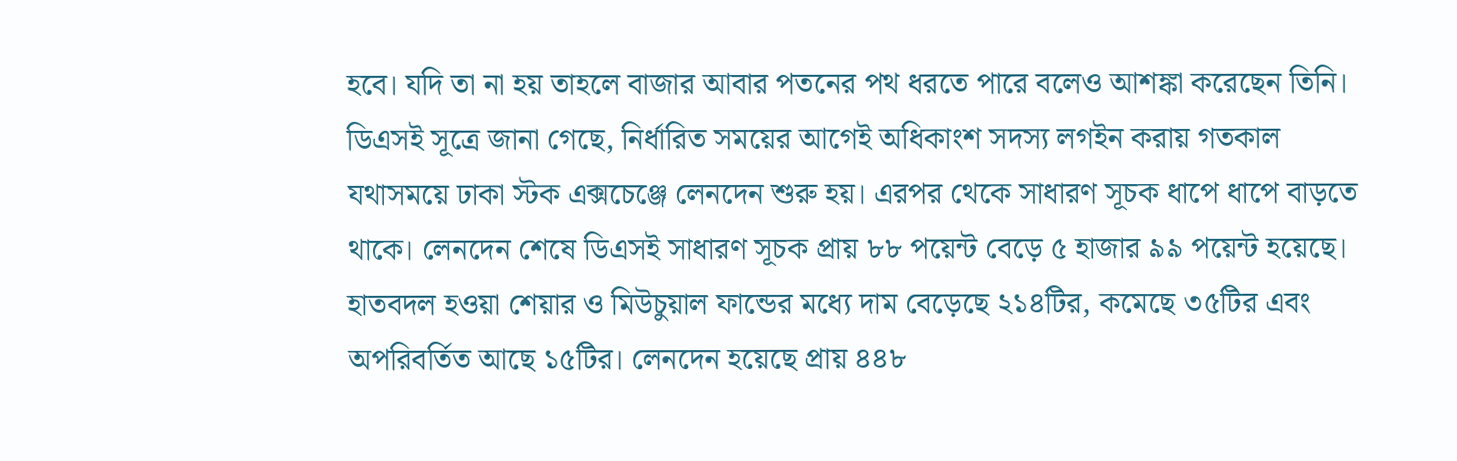হবে। যদি তা না হয় তাহলে বাজার আবার পতনের পথ ধরতে পারে বলেও আশঙ্কা করেছেন তিনি। ডিএসই সূত্রে জানা গেছে, নির্ধারিত সময়ের আগেই অধিকাংশ সদস্য লগইন করায় গতকাল যথাসময়ে ঢাকা স্টক এক্সচেঞ্জে লেনদেন শুরু হয়। এরপর থেকে সাধারণ সূচক ধাপে ধাপে বাড়তে থাকে। লেনদেন শেষে ডিএসই সাধারণ সূচক প্রায় ৮৮ পয়েন্ট বেড়ে ৫ হাজার ৯৯ পয়েন্ট হয়েছে। হাতবদল হওয়া শেয়ার ও মিউচুয়াল ফান্ডের মধ্যে দাম বেড়েছে ২১৪টির, কমেছে ৩৫টির এবং অপরিবর্তিত আছে ১৫টির। লেনদেন হয়েছে প্রায় ৪৪৮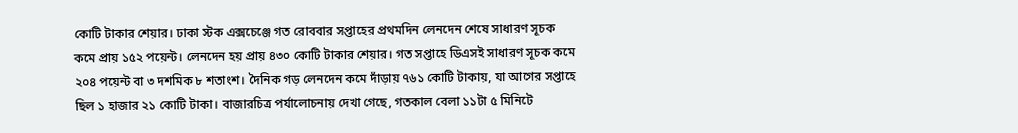কোটি টাকার শেয়ার। ঢাকা স্টক এক্সচেঞ্জে গত রোববার সপ্তাহের প্রথমদিন লেনদেন শেষে সাধারণ সূচক কমে প্রায় ১৫২ পয়েন্ট। লেনদেন হয় প্রায় ৪৩০ কোটি টাকার শেয়ার। গত সপ্তাহে ডিএসই সাধারণ সূচক কমে ২০৪ পয়েন্ট বা ৩ দশমিক ৮ শতাংশ। দৈনিক গড় লেনদেন কমে দাঁড়ায় ৭৬১ কোটি টাকায়, যা আগের সপ্তাহে ছিল ১ হাজার ২১ কোটি টাকা। বাজারচিত্র পর্যালোচনায় দেখা গেছে, গতকাল বেলা ১১টা ৫ মিনিটে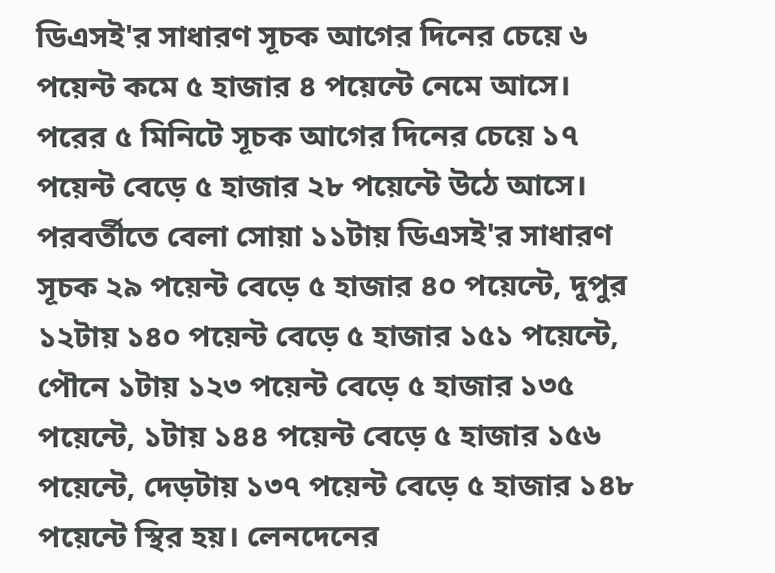ডিএসই'র সাধারণ সূচক আগের দিনের চেয়ে ৬ পয়েন্ট কমে ৫ হাজার ৪ পয়েন্টে নেমে আসে। পরের ৫ মিনিটে সূচক আগের দিনের চেয়ে ১৭ পয়েন্ট বেড়ে ৫ হাজার ২৮ পয়েন্টে উঠে আসে। পরবর্তীতে বেলা সোয়া ১১টায় ডিএসই'র সাধারণ সূচক ২৯ পয়েন্ট বেড়ে ৫ হাজার ৪০ পয়েন্টে, দুপুর ১২টায় ১৪০ পয়েন্ট বেড়ে ৫ হাজার ১৫১ পয়েন্টে, পৌনে ১টায় ১২৩ পয়েন্ট বেড়ে ৫ হাজার ১৩৫ পয়েন্টে, ১টায় ১৪৪ পয়েন্ট বেড়ে ৫ হাজার ১৫৬ পয়েন্টে, দেড়টায় ১৩৭ পয়েন্ট বেড়ে ৫ হাজার ১৪৮ পয়েন্টে স্থির হয়। লেনদেনের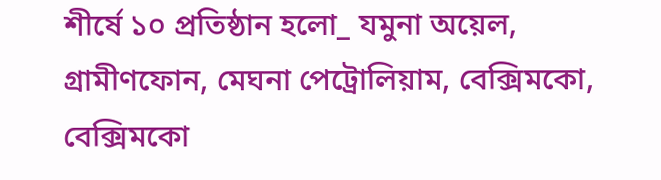শীর্ষে ১০ প্রতিষ্ঠান হলো_ যমুনা অয়েল, গ্রামীণফোন, মেঘনা পেট্রোলিয়াম, বেক্সিমকো, বেক্সিমকো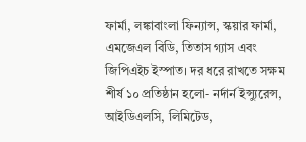ফার্মা, লঙ্কাবাংলা ফিন্যান্স, স্কয়ার ফার্মা, এমজেএল বিডি, তিতাস গ্যাস এবং জিপিএইচ ইস্পাত। দর ধরে রাখতে সক্ষম শীর্ষ ১০ প্রতিষ্ঠান হলো- নর্দার্ন ইন্স্যুরেন্স, আইডিএলসি, লিমিটেড,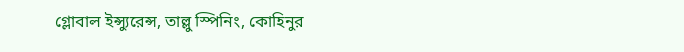গ্লোবাল ইন্স্যুরেন্স, তাল্লু স্পিনিং, কোহিনুর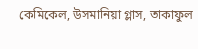কেমিকেল, উসমানিয়া গ্লাস, তাকাফুল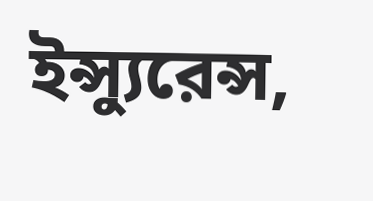ইন্স্যুরেন্স,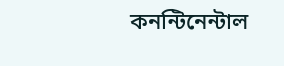কনন্টিনেন্টাল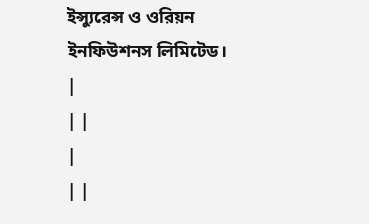ইন্স্যুরেন্স ও ওরিয়ন ইনফিউশনস লিমিটেড।
|
| |
|
| |